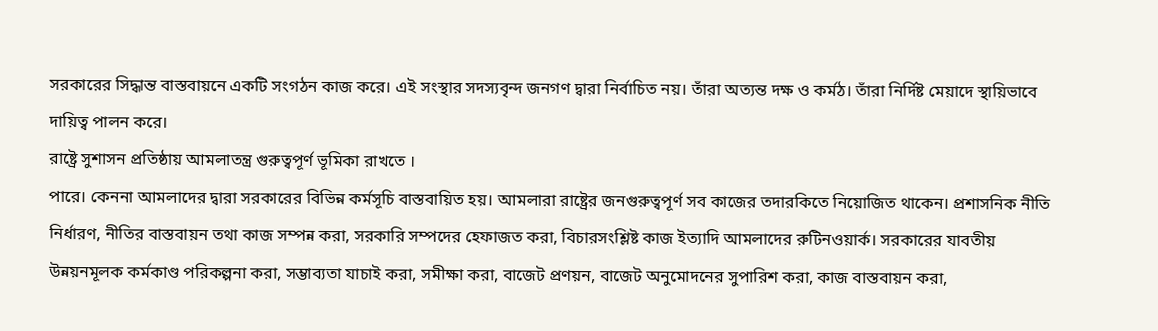সরকারের সিদ্ধান্ত বাস্তবায়নে একটি সংগঠন কাজ করে। এই সংস্থার সদস্যবৃন্দ জনগণ দ্বারা নির্বাচিত নয়। তাঁরা অত্যন্ত দক্ষ ও কর্মঠ। তাঁরা নির্দিষ্ট মেয়াদে স্থায়িভাবে দায়িত্ব পালন করে।
রাষ্ট্রে সুশাসন প্রতিষ্ঠায় আমলাতন্ত্র গুরুত্বপূর্ণ ভূমিকা রাখতে ।
পারে। কেননা আমলাদের দ্বারা সরকারের বিভিন্ন কর্মসূচি বাস্তবায়িত হয়। আমলারা রাষ্ট্রের জনগুরুত্বপূর্ণ সব কাজের তদারকিতে নিয়োজিত থাকেন। প্রশাসনিক নীতি নির্ধারণ, নীতির বাস্তবায়ন তথা কাজ সম্পন্ন করা, সরকারি সম্পদের হেফাজত করা, বিচারসংশ্লিষ্ট কাজ ইত্যাদি আমলাদের রুটিনওয়ার্ক। সরকারের যাবতীয় উন্নয়নমূলক কর্মকাণ্ড পরিকল্পনা করা, সম্ভাব্যতা যাচাই করা, সমীক্ষা করা, বাজেট প্রণয়ন, বাজেট অনুমোদনের সুপারিশ করা, কাজ বাস্তবায়ন করা,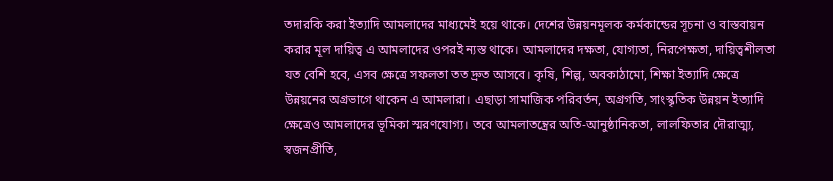তদারকি করা ইত্যাদি আমলাদের মাধ্যমেই হয়ে থাকে। দেশের উন্নয়নমূলক কর্মকান্ডের সূচনা ও বাস্তবায়ন করার মূল দায়িত্ব এ আমলাদের ওপরই ন্যস্ত থাকে। আমলাদের দক্ষতা, যোগ্যতা, নিরপেক্ষতা, দায়িত্বশীলতা যত বেশি হবে, এসব ক্ষেত্রে সফলতা তত দ্রুত আসবে। কৃষি, শিল্প, অবকাঠামো, শিক্ষা ইত্যাদি ক্ষেত্রে উন্নয়নের অগ্রভাগে থাকেন এ আমলারা। এছাড়া সামাজিক পরিবর্তন, অগ্রগতি, সাংস্কৃতিক উন্নয়ন ইত্যাদি ক্ষেত্রেও আমলাদের ভূমিকা স্মরণযোগ্য। তবে আমলাতন্ত্রের অতি-আনুষ্ঠানিকতা, লালফিতার দৌরাত্ম্য, স্বজনপ্রীতি,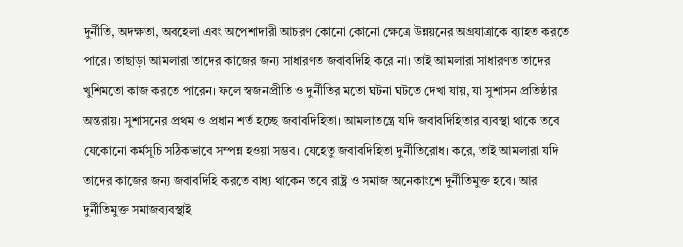দুর্নীতি, অদক্ষতা, অবহেলা এবং অপেশাদারী আচরণ কোনো কোনো ক্ষেত্রে উন্নয়নের অগ্রযাত্রাকে ব্যাহত করতে পারে। তাছাড়া আমলারা তাদের কাজের জন্য সাধারণত জবাবদিহি করে না। তাই আমলারা সাধারণত তাদের খুশিমতো কাজ করতে পারেন। ফলে স্বজনপ্রীতি ও দুর্নীতির মতো ঘটনা ঘটতে দেখা যায়, যা সুশাসন প্রতিষ্ঠার অন্তরায়। সুশাসনের প্রথম ও প্রধান শর্ত হচ্ছে জবাবদিহিতা। আমলাতন্ত্রে যদি জবাবদিহিতার ব্যবস্থা থাকে তবে যেকোনো কর্মসূচি সঠিকভাবে সম্পন্ন হওয়া সম্ভব। যেহেতু জবাবদিহিতা দুর্নীতিরোধ। করে, তাই আমলারা যদি তাদের কাজের জন্য জবাবদিহি করতে বাধ্য থাকেন তবে রাষ্ট্র ও সমাজ অনেকাংশে দুর্নীতিমুক্ত হবে। আর দুর্নীতিমুক্ত সমাজব্যবস্থাই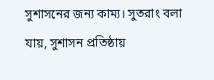সুশাসনের জন্য কাম্য। সুতরাং বলা যায়, সুশাসন প্রতিষ্ঠায়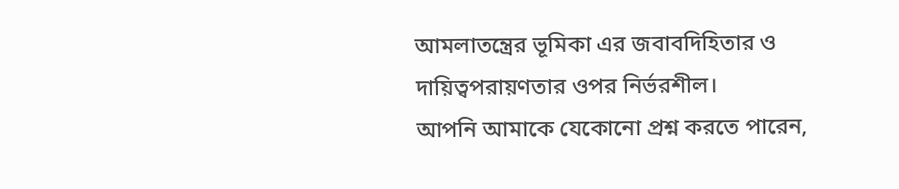আমলাতন্ত্রের ভূমিকা এর জবাবদিহিতার ও দায়িত্বপরায়ণতার ওপর নির্ভরশীল।
আপনি আমাকে যেকোনো প্রশ্ন করতে পারেন,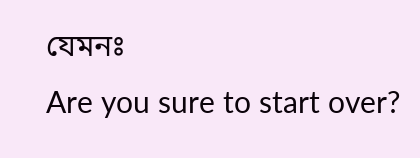যেমনঃ
Are you sure to start over?